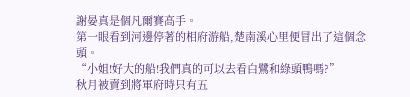謝晏真是個凡爾賽高手。
第一眼看到河邊停著的相府游船,楚南溪心里便冒出了這個念頭。
“小姐!好大的船!我們真的可以去看白鷺和綠頭鴨嗎?”
秋月被賣到將軍府時只有五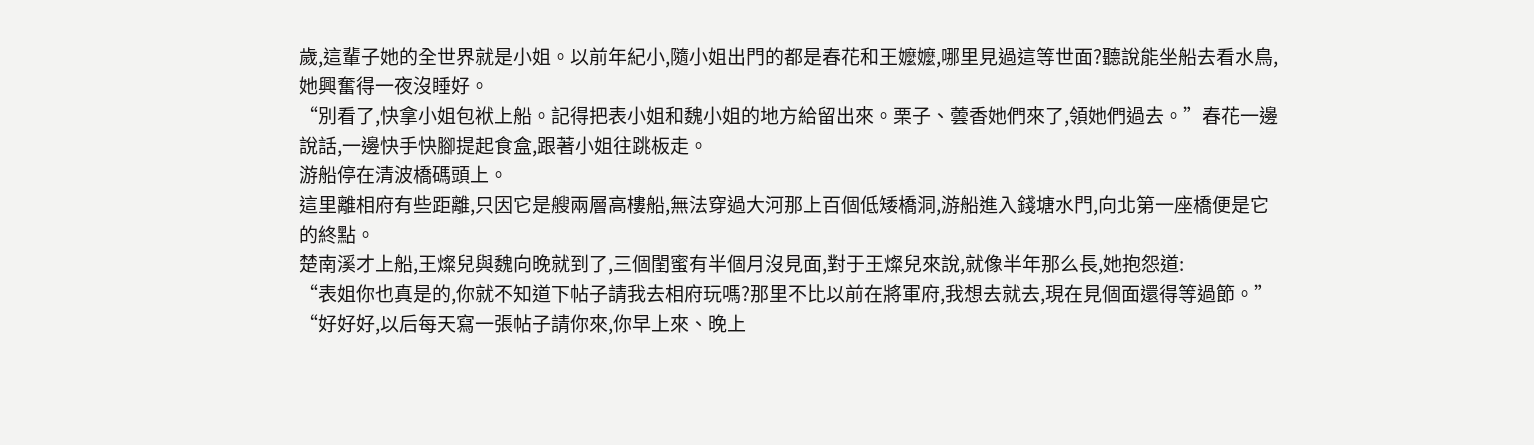歲,這輩子她的全世界就是小姐。以前年紀小,隨小姐出門的都是春花和王嬤嬤,哪里見過這等世面?聽說能坐船去看水鳥,她興奮得一夜沒睡好。
“別看了,快拿小姐包袱上船。記得把表小姐和魏小姐的地方給留出來。栗子、蕓香她們來了,領她們過去。”春花一邊說話,一邊快手快腳提起食盒,跟著小姐往跳板走。
游船停在清波橋碼頭上。
這里離相府有些距離,只因它是艘兩層高樓船,無法穿過大河那上百個低矮橋洞,游船進入錢塘水門,向北第一座橋便是它的終點。
楚南溪才上船,王燦兒與魏向晚就到了,三個閨蜜有半個月沒見面,對于王燦兒來說,就像半年那么長,她抱怨道:
“表姐你也真是的,你就不知道下帖子請我去相府玩嗎?那里不比以前在將軍府,我想去就去,現在見個面還得等過節。”
“好好好,以后每天寫一張帖子請你來,你早上來、晚上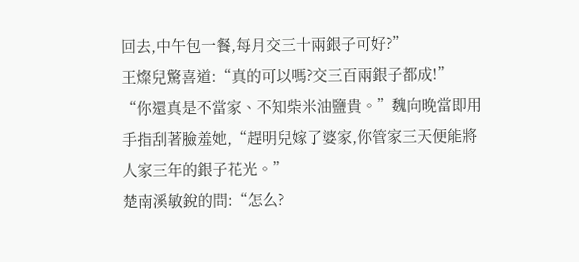回去,中午包一餐,每月交三十兩銀子可好?”
王燦兒驚喜道:“真的可以嗎?交三百兩銀子都成!”
“你還真是不當家、不知柴米油鹽貴。”魏向晚當即用手指刮著臉羞她,“趕明兒嫁了婆家,你管家三天便能將人家三年的銀子花光。”
楚南溪敏銳的問:“怎么?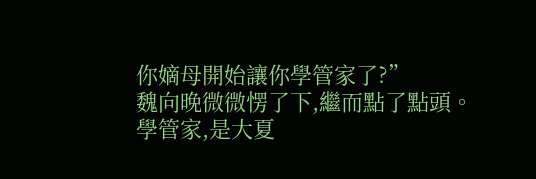你嫡母開始讓你學管家了?”
魏向晚微微愣了下,繼而點了點頭。
學管家,是大夏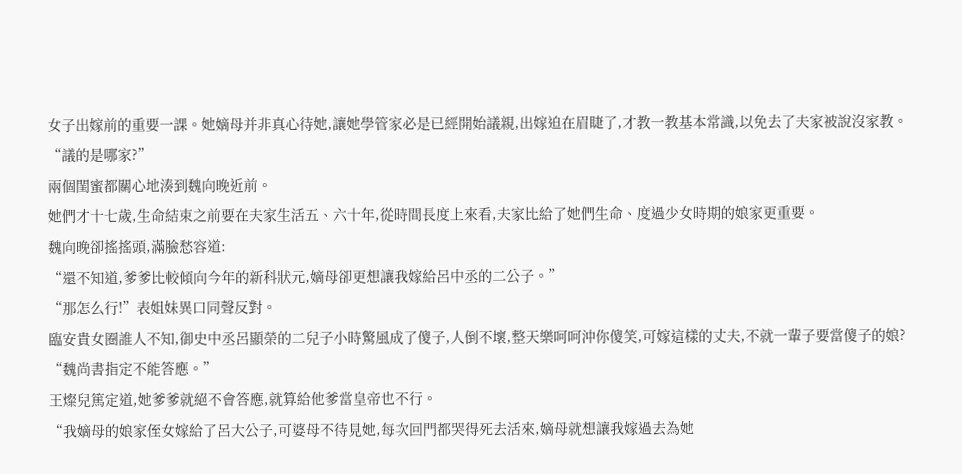女子出嫁前的重要一課。她嫡母并非真心待她,讓她學管家必是已經開始議親,出嫁迫在眉睫了,才教一教基本常識,以免去了夫家被說沒家教。
“議的是哪家?”
兩個閨蜜都關心地湊到魏向晚近前。
她們才十七歲,生命結束之前要在夫家生活五、六十年,從時間長度上來看,夫家比給了她們生命、度過少女時期的娘家更重要。
魏向晚卻搖搖頭,滿臉愁容道:
“還不知道,爹爹比較傾向今年的新科狀元,嫡母卻更想讓我嫁給呂中丞的二公子。”
“那怎么行!”表姐妹異口同聲反對。
臨安貴女圈誰人不知,御史中丞呂顯榮的二兒子小時驚風成了傻子,人倒不壞,整天樂呵呵沖你傻笑,可嫁這樣的丈夫,不就一輩子要當傻子的娘?
“魏尚書指定不能答應。”
王燦兒篤定道,她爹爹就絕不會答應,就算給他爹當皇帝也不行。
“我嫡母的娘家侄女嫁給了呂大公子,可婆母不待見她,每次回門都哭得死去活來,嫡母就想讓我嫁過去為她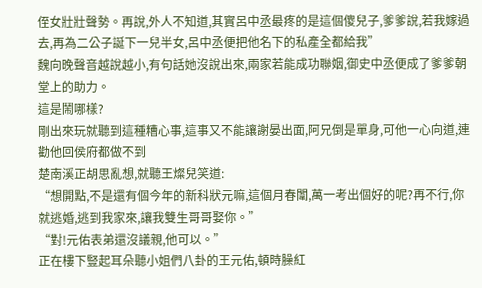侄女壯壯聲勢。再說,外人不知道,其實呂中丞最疼的是這個傻兒子,爹爹說,若我嫁過去,再為二公子誕下一兒半女,呂中丞便把他名下的私產全都給我”
魏向晚聲音越說越小,有句話她沒說出來,兩家若能成功聯姻,御史中丞便成了爹爹朝堂上的助力。
這是鬧哪樣?
剛出來玩就聽到這種糟心事,這事又不能讓謝晏出面,阿兄倒是單身,可他一心向道,連勸他回侯府都做不到
楚南溪正胡思亂想,就聽王燦兒笑道:
“想開點,不是還有個今年的新科狀元嘛,這個月春闈,萬一考出個好的呢?再不行,你就逃婚,逃到我家來,讓我雙生哥哥娶你。”
“對!元佑表弟還沒議親,他可以。”
正在樓下豎起耳朵聽小姐們八卦的王元佑,頓時臊紅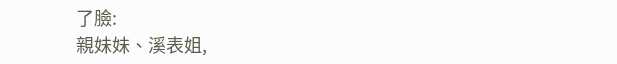了臉:
親妹妹、溪表姐,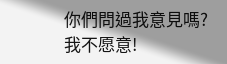你們問過我意見嗎?我不愿意!